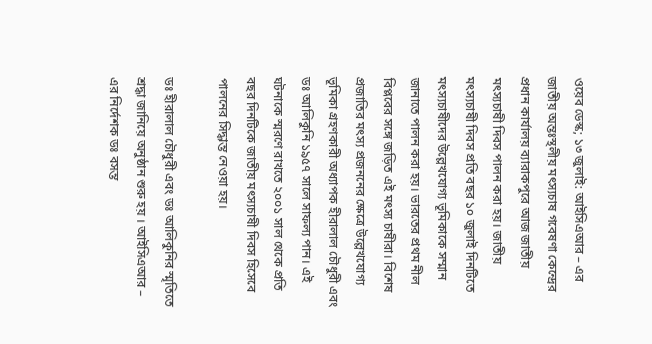ওয়েব ডেস্ক; ১৩ জুলাই: আইসিএআর – এর জাতীয় অন্তঃস্থলীয় মৎস্যচাষ গবেষণা কেন্দ্রের প্রধান কার্যালয় ব্যারাকপুরে আজ জাতীয় মৎস্যচাষী দিবস পালন করা হয়। জাতীয় মৎস্যচাষী দিবস প্রতি বছর ১০ জুলাই দিনটিতে মৎস্যচাষীদের উল্লেখযোগ্য ভূমিকাকে সম্মান জানাতে পালন করা হয়। ভারতের প্রথম নীল বিপ্লবের সঙ্গে জড়িত এই মৎস্য চাষীরা। বিশেষ প্রজাতির মৎস্য প্রজননের ক্ষেত্রে উল্লেখযোগ্য ভূমিকা গ্রহণকারী অধ্যাপক হীরালাল চৌধুরী এবং ডঃ আলিকুনি ১৯৫৭ সালে সাফল্য পান। এই ঘটনাকে স্মরণে রাখতে ২০০১ সাল থেকে প্রতি বছর দিনটিকে জাতীয় মৎস্যচাষী দিবস হিসেবে পালনের সিদ্ধান্ত নেওয়া হয়।

ডঃ হীরালাল চৌধুরী এবং ডঃ আলিকুনির স্মৃতিতে শ্রদ্ধা জানিয়ে অনুষ্ঠান শুরু হয় । আইসিএআর – এর নির্দেশক ডঃ বসন্ত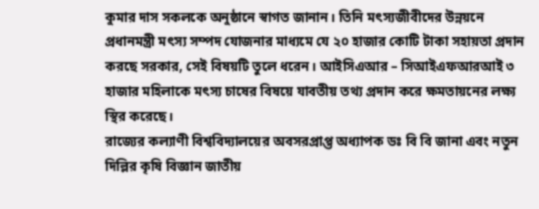কুমার দাস সকলকে অনুষ্ঠানে স্বাগত জানান। তিনি মৎস্যজীবীদের উন্নয়নে প্রধানমন্ত্রী মৎস্য সম্পদ যোজনার মাধ্যমে যে ২০ হাজার কোটি টাকা সহায়তা প্রদান করছে সরকার, সেই বিষয়টি তুলে ধরেন। আইসিএআর – সিআইএফআরআই ৩ হাজার মহিলাকে মৎস্য চাষের বিষয়ে যাবতীয় তথ্য প্রদান করে ক্ষমতায়নের লক্ষ্য স্থির করেছে।
রাজ্যের কল্যাণী বিশ্ববিদ্যালয়ের অবসরপ্রাপ্ত অধ্যাপক ডঃ বি বি জানা এবং নতুন দিল্লির কৃষি বিজ্ঞান জাতীয়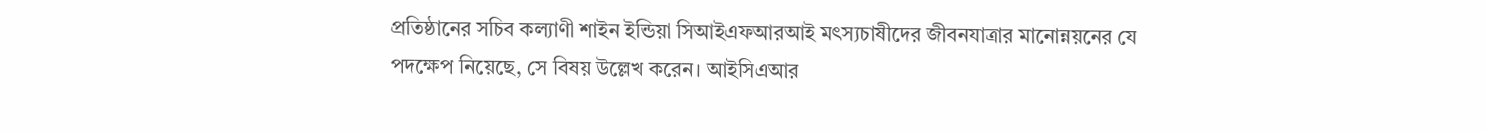প্রতিষ্ঠানের সচিব কল্যাণী শাইন ইন্ডিয়া সিআইএফআরআই মৎস্যচাষীদের জীবনযাত্রার মানোন্নয়নের যে পদক্ষেপ নিয়েছে, সে বিষয় উল্লেখ করেন। আইসিএআর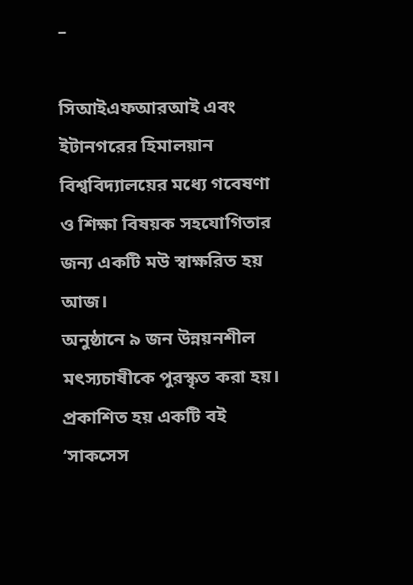–

সিআইএফআরআই এবং ইটানগরের হিমালয়ান বিশ্ববিদ্যালয়ের মধ্যে গবেষণা ও শিক্ষা বিষয়ক সহযোগিতার জন্য একটি মউ স্বাক্ষরিত হয় আজ।
অনুষ্ঠানে ৯ জন উন্নয়নশীল মৎস্যচাষীকে পুরস্কৃত করা হয়। প্রকাশিত হয় একটি বই ‘সাকসেস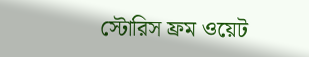স্টোরিস ফ্রম ওয়েট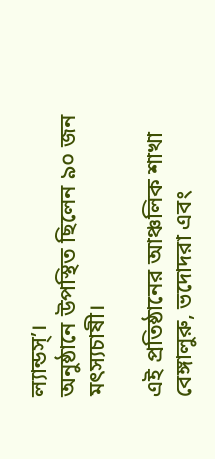ল্যান্ডস্’।
অনুষ্ঠানে উপস্থিত ছিলেন ৯০ জন মৎস্যচাষী।

এই প্রতিষ্ঠানের আঞ্চলিক শাখা বেঙ্গালুরু, ভদোদরা এবং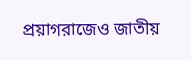প্রয়াগরাজেও জাতীয়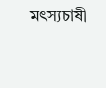মৎস্যচাষী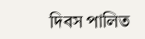দিবস পালিত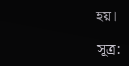হয়।

সূত্র: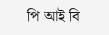পি আই বি